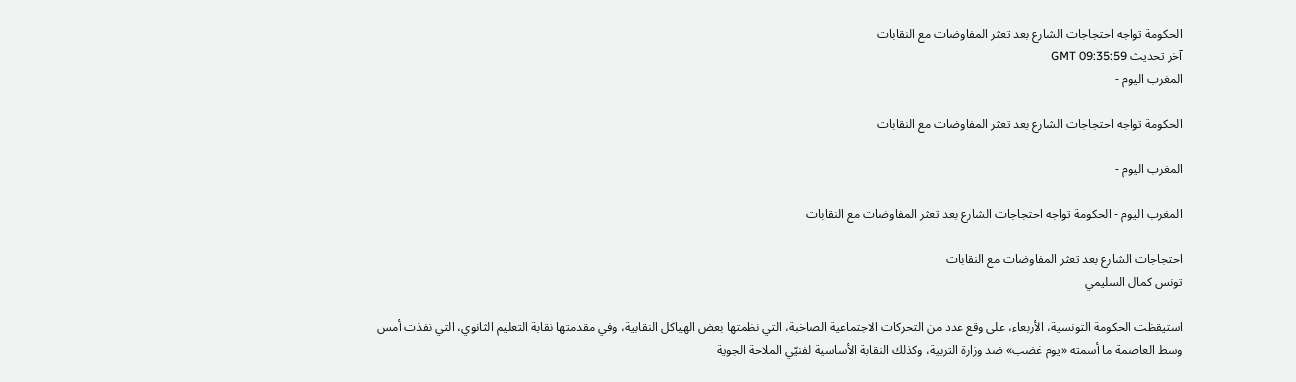الحكومة تواجه احتجاجات الشارع بعد تعثر المفاوضات مع النقابات
آخر تحديث GMT 09:35:59
المغرب اليوم -

الحكومة تواجه احتجاجات الشارع بعد تعثر المفاوضات مع النقابات

المغرب اليوم -

المغرب اليوم - الحكومة تواجه احتجاجات الشارع بعد تعثر المفاوضات مع النقابات

احتجاجات الشارع بعد تعثر المفاوضات مع النقابات
تونس كمال السليمي

استيقظت الحكومة التونسية، الأربعاء، على وقع عدد من التحركات الاجتماعية الصاخبة، التي نظمتها بعض الهياكل النقابية، وفي مقدمتها نقابة التعليم الثانوي، التي نفذت أمس وسط العاصمة ما أسمته «يوم غضب» ضد وزارة التربية، وكذلك النقابة الأساسية لفنيّي الملاحة الجوية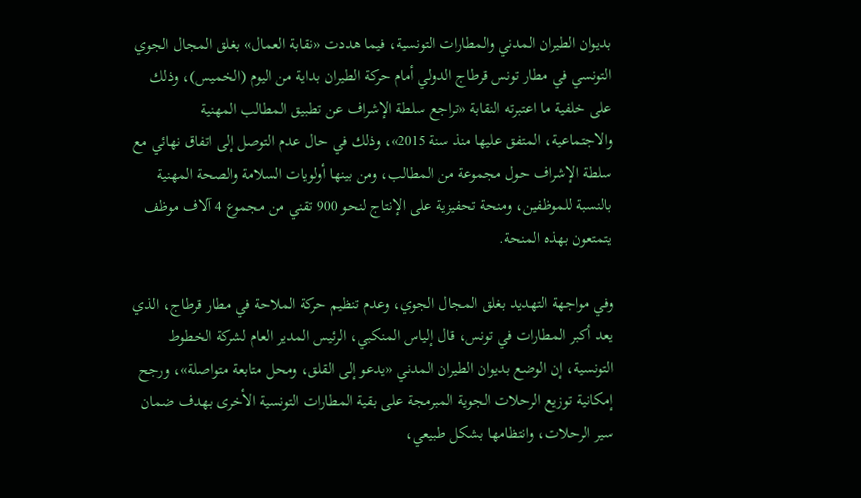بديوان الطيران المدني والمطارات التونسية، فيما هددت «نقابة العمال» بغلق المجال الجوي التونسي في مطار تونس قرطاج الدولي أمام حركة الطيران بداية من اليوم (الخميس)، وذلك على خلفية ما اعتبرته النقابة «تراجع سلطة الإشراف عن تطبيق المطالب المهنية والاجتماعية، المتفق عليها منذ سنة 2015»، وذلك في حال عدم التوصل إلى اتفاق نهائي مع سلطة الإشراف حول مجموعة من المطالب، ومن بينها أولويات السلامة والصحة المهنية بالنسبة للموظفين، ومنحة تحفيزية على الإنتاج لنحو 900 تقني من مجموع 4 آلاف موظف يتمتعون بهذه المنحة.

وفي مواجهة التهديد بغلق المجال الجوي، وعدم تنظيم حركة الملاحة في مطار قرطاج، الذي يعد أكبر المطارات في تونس، قال إلياس المنكبي، الرئيس المدير العام لشركة الخطوط التونسية، إن الوضع بديوان الطيران المدني «يدعو إلى القلق، ومحل متابعة متواصلة»، ورجح إمكانية توزيع الرحلات الجوية المبرمجة على بقية المطارات التونسية الأخرى بهدف ضمان سير الرحلات، وانتظامها بشكل طبيعي،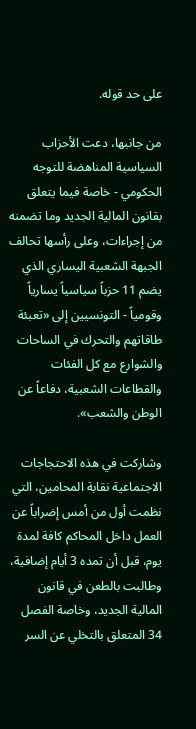على حد قوله.

من جانبها، دعت الأحزاب السياسية المناهضة للتوجه الحكومي - خاصة فيما يتعلق بقانون المالية الجديد وما تضمنه من إجراءات، وعلى رأسها تحالف الجبهة الشعبية اليساري الذي يضم 11 حزباً سياسياً يسارياً وقومياً - التونسيين إلى «تعبئة طاقاتهم والتحرك في الساحات والشوارع مع كل الفئات والقطاعات الشعبية، دفاعاً عن الوطن والشعب».

وشاركت في هذه الاحتجاجات الاجتماعية نقابة المحامين، التي نظمت أول من أمس إضراباً عن العمل داخل المحاكم كافة لمدة يوم، قبل أن تمده 3 أيام إضافية، وطالبت بالطعن في قانون المالية الجديد، وخاصة الفصل 34 المتعلق بالتخلي عن السر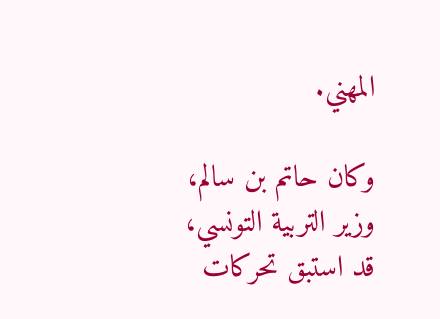المهني.

وكان حاتم بن سالم، وزير التربية التونسي، قد استبق تحركات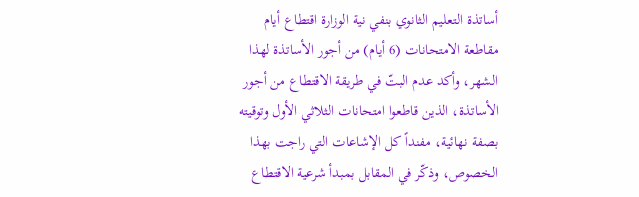أساتذة التعليم الثانوي بنفي نية الوزارة اقتطاع أيام مقاطعة الامتحانات (6 أيام) من أجور الأساتذة لهذا الشهر، وأكد عدم البتّ في طريقة الاقتطاع من أجور الأساتذة، الذين قاطعوا امتحانات الثلاثي الأول وتوقيته بصفة نهائية، مفنداً كل الإشاعات التي راجت بهذا الخصوص، وذكّر في المقابل بمبدأ شرعية الاقتطاع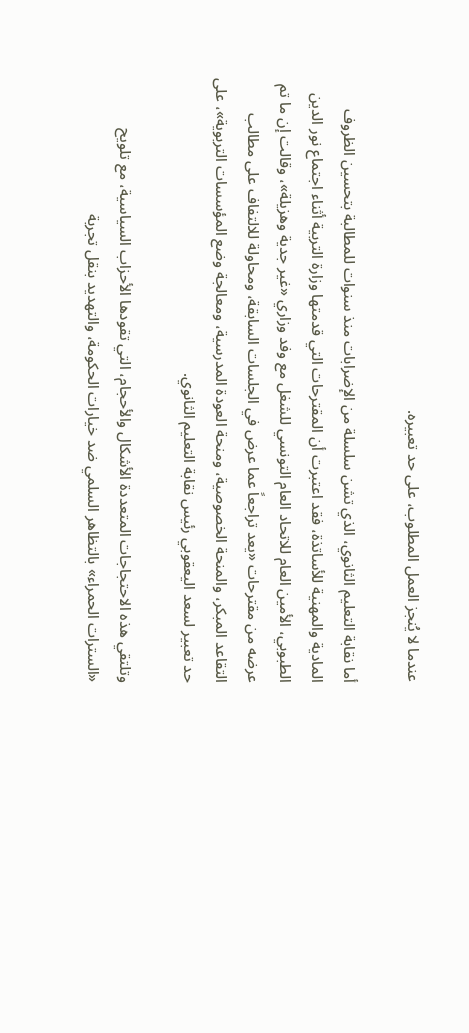عندما لا يُنجز العمل المطلوب، على حد تعبيره.

أما نقابة التعليم الثانوي، الذي تشن سلسلة من الإضرابات منذ سنوات للمطالبة بتحسين الظروف المادية والمهنية للأساتذة، فقد اعتبرت أن المقترحات التي قدمتها وزارة التربية أثناء اجتماع نور الدين الطبوبي، الأمين العام للاتحاد العام التونسي للشغل مع وفد وزاري «غير جدية وهزيلة»، وقالت إن ما تم عرضه من مقترحات «يعد تراجعاً عما عرض في الجلسات السابقة، ومحاولة للالتفاف على مطالب التقاعد المبكر، والمنحة الخصوصية، ومنحة العودة المدرسية، ومعالجة وضع المؤسسات التربوية»، على حد تعبير لسعد اليعقوبي رئيس نقابة التعليم الثانوي.

وتلتقي هذه الاحتجاجات المتعددة الأشكال والأحجام، التي تقودها الأحزاب السياسية، مع تلويح «السترات الحمراء» بالتظاهر السلمي ضد خيارات الحكومة، والتهديد بنقل تجربة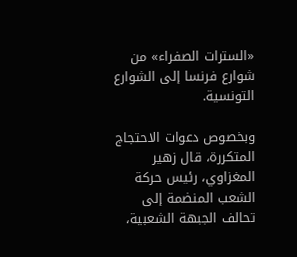«السترات الصفراء» من شوارع فرنسا إلى الشوارع التونسية.

وبخصوص دعوات الاحتجاج المتكررة، قال زهير المغزاوي، رئيس حركة الشعب المنضمة إلى تحالف الجبهة الشعبية،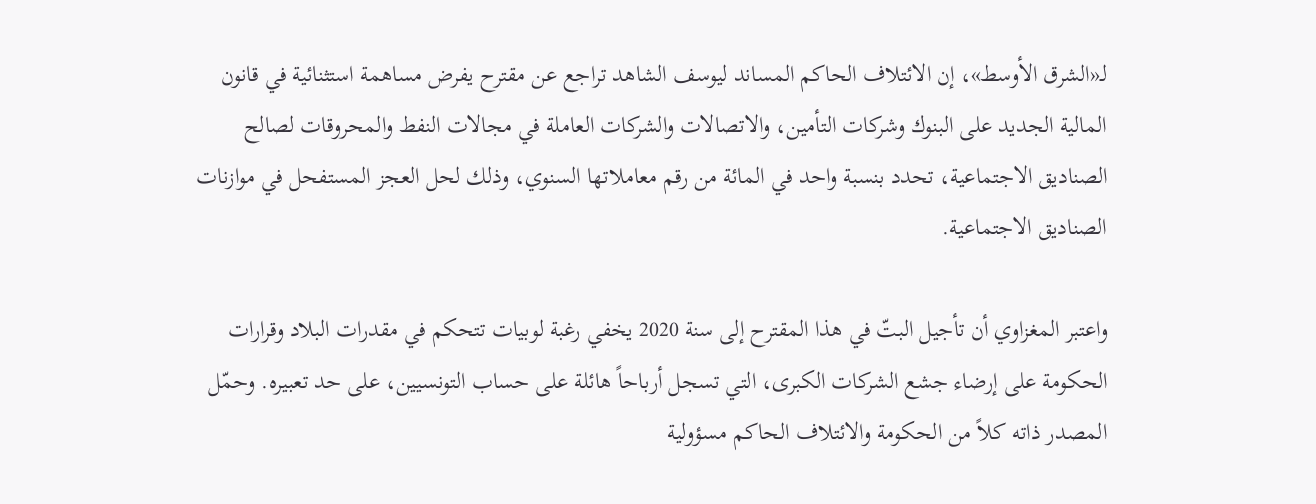لـ«الشرق الأوسط»، إن الائتلاف الحاكم المساند ليوسف الشاهد تراجع عن مقترح يفرض مساهمة استثنائية في قانون المالية الجديد على البنوك وشركات التأمين، والاتصالات والشركات العاملة في مجالات النفط والمحروقات لصالح الصناديق الاجتماعية، تحدد بنسبة واحد في المائة من رقم معاملاتها السنوي، وذلك لحل العجز المستفحل في موازنات الصناديق الاجتماعية.

واعتبر المغزاوي أن تأجيل البتّ في هذا المقترح إلى سنة 2020 يخفي رغبة لوبيات تتحكم في مقدرات البلاد وقرارات الحكومة على إرضاء جشع الشركات الكبرى، التي تسجل أرباحاً هائلة على حساب التونسيين، على حد تعبيره. وحمّل المصدر ذاته كلاً من الحكومة والائتلاف الحاكم مسؤولية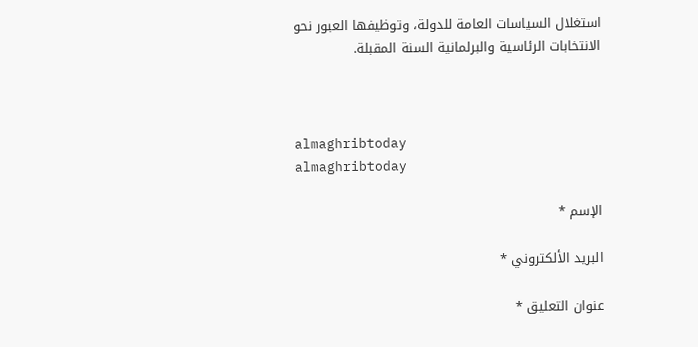استغلال السياسات العامة للدولة، وتوظيفها العبور نحو الانتخابات الرئاسية والبرلمانية السنة المقبلة.



almaghribtoday
almaghribtoday

الإسم *

البريد الألكتروني *

عنوان التعليق *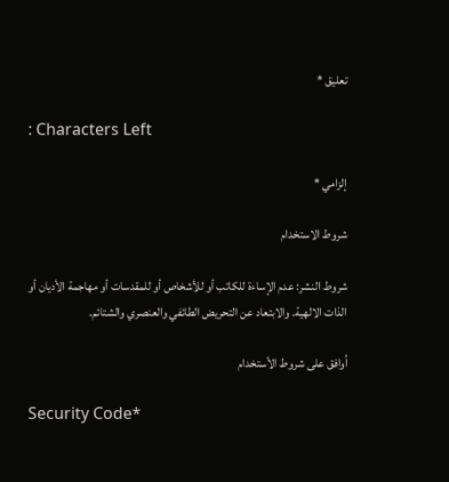تعليق *

: Characters Left

إلزامي *

شروط الاستخدام

شروط النشر: عدم الإساءة للكاتب أو للأشخاص أو للمقدسات أو مهاجمة الأديان أو الذات الالهية. والابتعاد عن التحريض الطائفي والعنصري والشتائم.

اُوافق على شروط الأستخدام

Security Code*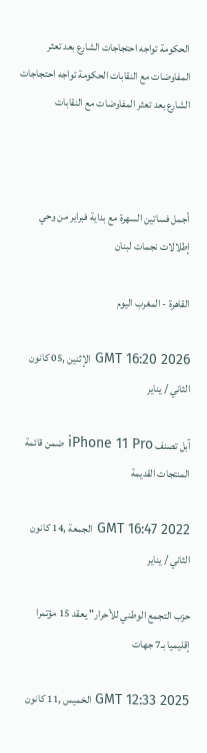الحكومة تواجه احتجاجات الشارع بعد تعثر المفاوضات مع النقابات الحكومة تواجه احتجاجات الشارع بعد تعثر المفاوضات مع النقابات



أجمل فساتين السهرة مع بداية فبراير من وحي إطلالات نجمات لبنان

القاهرة - المغرب اليوم

GMT 16:20 2026 الإثنين ,05 كانون الثاني / يناير

آبل تصنف iPhone 11 Pro ضمن قائمة المنتجات القديمة

GMT 16:47 2022 الجمعة ,14 كانون الثاني / يناير

حزب التجمع الوطني للأحرار" يعقد 15 مؤتمرا إقليميا بـ7 جهات

GMT 12:33 2025 الخميس ,11 كانون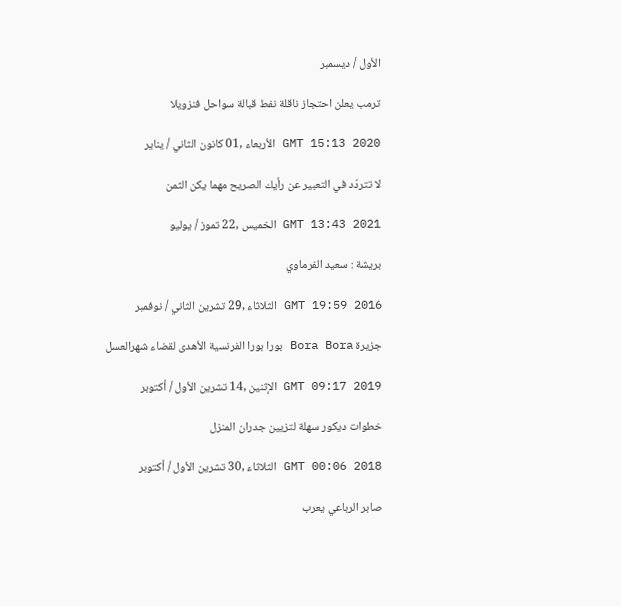الأول / ديسمبر

ترمب يعلن احتجاز ناقلة نفط قبالة سواحل فنزويلا

GMT 15:13 2020 الأربعاء ,01 كانون الثاني / يناير

لا تتردّد في التعبير عن رأيك الصريح مهما يكن الثمن

GMT 13:43 2021 الخميس ,22 تموز / يوليو

بريشة : سعيد الفرماوي

GMT 19:59 2016 الثلاثاء ,29 تشرين الثاني / نوفمبر

جزيرة Bora Bora بورا بورا الفرنسية الأهدى لقضاء شهرالعسل

GMT 09:17 2019 الإثنين ,14 تشرين الأول / أكتوبر

خطوات ديكور سهلة لتزيين جدران المنزل

GMT 00:06 2018 الثلاثاء ,30 تشرين الأول / أكتوبر

صابر الرباعي يعرب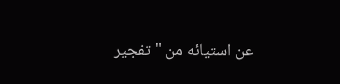عن استيائه من "تفجير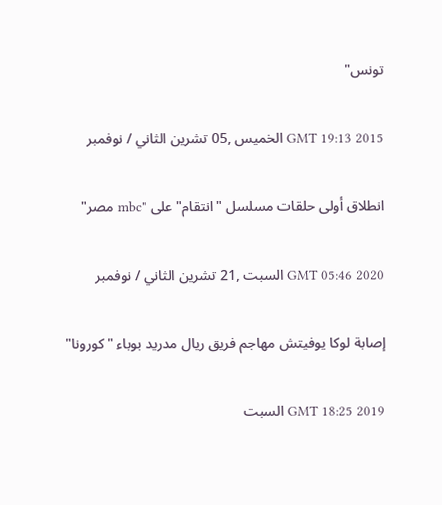تونس"

GMT 19:13 2015 الخميس ,05 تشرين الثاني / نوفمبر

انطلاق أولى حلقات مسلسل "انتقام" على "mbc مصر"

GMT 05:46 2020 السبت ,21 تشرين الثاني / نوفمبر

إصابة لوكا يوفيتش مهاجم فريق ريال مدريد بوباء "كورونا"

GMT 18:25 2019 السبت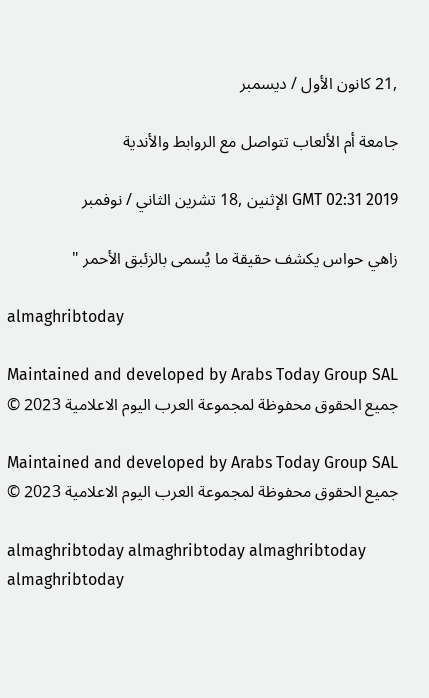,21 كانون الأول / ديسمبر

جامعة أم الألعاب تتواصل مع الروابط والأندية

GMT 02:31 2019 الإثنين ,18 تشرين الثاني / نوفمبر

زاهي حواس يكشف حقيقة ما يُسمى بالزئبق الأحمر "

almaghribtoday

Maintained and developed by Arabs Today Group SAL
جميع الحقوق محفوظة لمجموعة العرب اليوم الاعلامية 2023 ©

Maintained and developed by Arabs Today Group SAL
جميع الحقوق محفوظة لمجموعة العرب اليوم الاعلامية 2023 ©

almaghribtoday almaghribtoday almaghribtoday almaghribtoday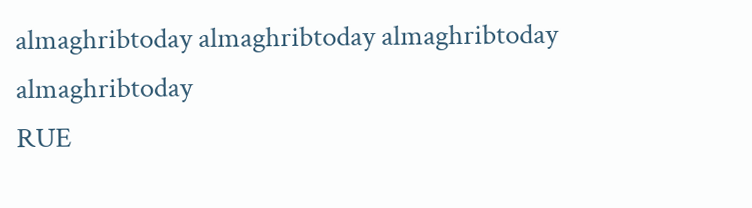almaghribtoday almaghribtoday almaghribtoday
almaghribtoday
RUE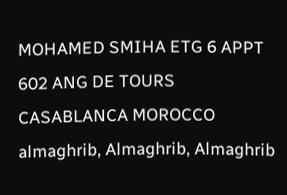MOHAMED SMIHA ETG 6 APPT 602 ANG DE TOURS CASABLANCA MOROCCO
almaghrib, Almaghrib, Almaghrib